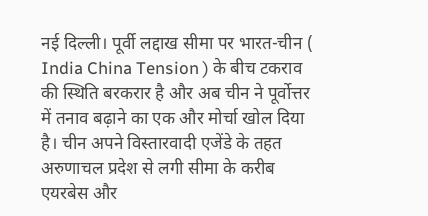नई दिल्ली। पूर्वी लद्दाख सीमा पर भारत-चीन ( India China Tension ) के बीच टकराव की स्थिति बरकरार है और अब चीन ने पूर्वोत्तर में तनाव बढ़ाने का एक और मोर्चा खोल दिया है। चीन अपने विस्तारवादी एजेंडे के तहत अरुणाचल प्रदेश से लगी सीमा के करीब एयरबेस और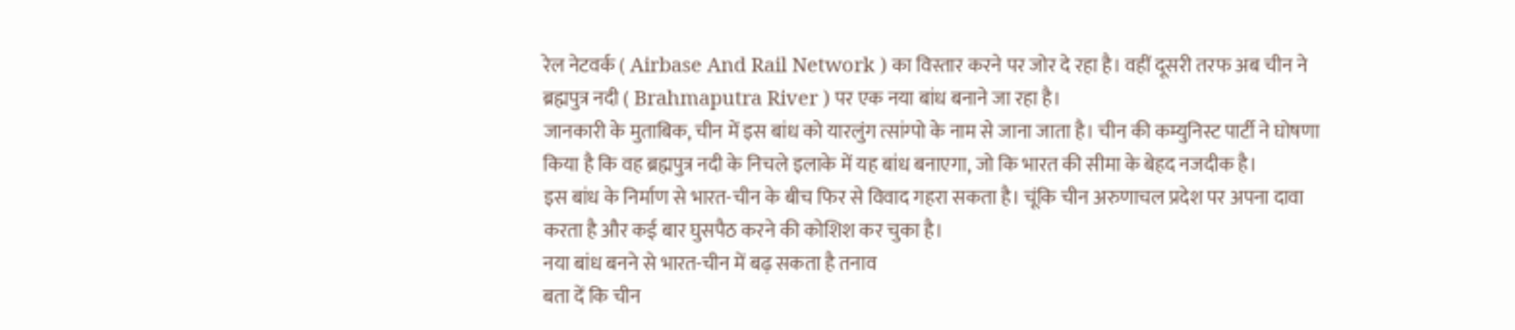रेल नेटवर्क ( Airbase And Rail Network ) का विस्तार करने पर जोर दे रहा है। वहीं दूसरी तरफ अब चीन ने ब्रह्मपुत्र नदी ( Brahmaputra River ) पर एक नया बांध बनाने जा रहा है।
जानकारी के मुताबिक, चीन में इस बांध को यारलुंग त्सांग्पो के नाम से जाना जाता है। चीन की कम्युनिस्ट पार्टी ने घोषणा किया है कि वह ब्रह्मपुत्र नदी के निचले इलाके में यह बांध बनाएगा, जो कि भारत की सीमा के बेहद नजदीक है।
इस बांध के निर्माण से भारत-चीन के बीच फिर से विवाद गहरा सकता है। चूंकि चीन अरुणाचल प्रदेश पर अपना दावा करता है और कई बार घुसपैठ करने की कोशिश कर चुका है।
नया बांध बनने से भारत-चीन में बढ़ सकता है तनाव
बता दें कि चीन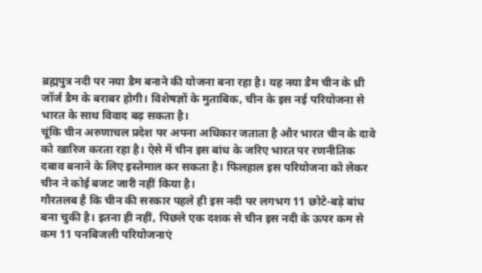ब्रह्मपुत्र नदी पर नया डैम बनाने की योजना बना रहा है। यह नया डैम चीन के थ्री जॉर्ज डैम के बराबर होगी। विशेषज्ञों के मुताबिक, चीन के इस नई परियोजना से भारत के साथ विवाद बढ़ सकता है।
चूंकि चीन अरुणाचल प्रदेश पर अपना अधिकार जताता है और भारत चीन के दावे को खारिज करता रहा है। ऐसे में चीन इस बांध के जरिए भारत पर रणनीतिक दबाव बनाने के लिए इस्तेमाल कर सकता है। फिलहाल इस परियोजना को लेकर चीन ने कोई बजट जारी नहीं किया है।
गौरतलब है कि चीन की सरकार पहले ही इस नदी पर लगभग 11 छोटे-बड़े बांध बना चुकी है। इतना ही नहीं, पिछले एक दशक से चीन इस नदी के ऊपर कम से कम 11 पनबिजली परियोजनाएं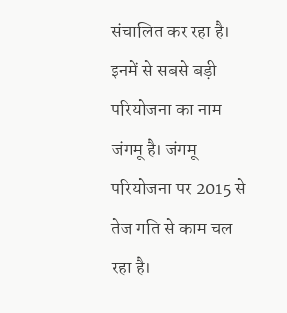संचालित कर रहा है। इनमें से सबसे बड़ी परियोजना का नाम जंगमू है। जंगमू परियोजना पर 2015 से तेज गति से काम चल रहा है।